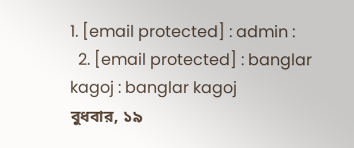1. [email protected] : admin :
  2. [email protected] : banglar kagoj : banglar kagoj
বুধবার, ১৯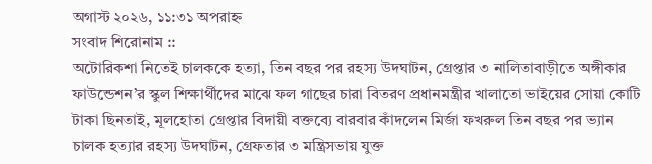অগাস্ট ২০২৬, ১১:৩১ অপরাহ্ন
সংবাদ শিরোনাম ::
অটোরিকশা নিতেই চালককে হত্যা, তিন বছর পর রহস্য উদঘাটন, গ্রেপ্তার ৩ নালিতাবাড়ীতে অঙ্গীকার ফাউন্ডেশন’র স্কুল শিক্ষার্থীদের মাঝে ফল গাছের চারা বিতরণ প্রধানমন্ত্রীর খালাতো ভাইয়ের সোয়া কোটি টাকা ছিনতাই, মূলহোতা গ্রেপ্তার বিদায়ী বক্তব্যে বারবার কাঁদলেন মির্জা ফখরুল তিন বছর পর ভ্যান চালক হত্যার রহস্য উদঘাটন, গ্রেফতার ৩ মন্ত্রিসভায় যুক্ত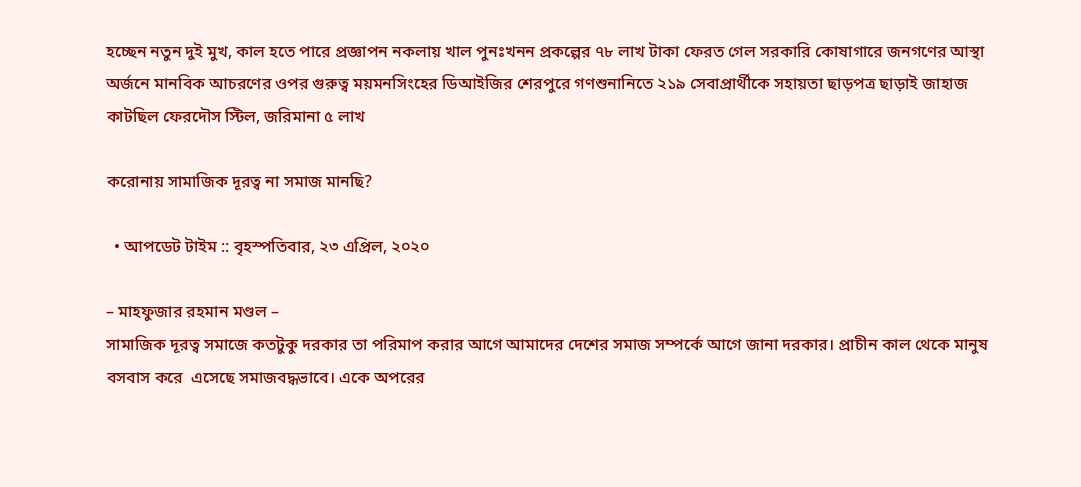হচ্ছেন নতুন দুই মুখ, কাল হতে পারে প্রজ্ঞাপন নকলায় খাল পুনঃখনন প্রকল্পের ৭৮ লাখ টাকা ফেরত গেল সরকারি কোষাগারে জনগণের আস্থা অর্জনে মানবিক আচরণের ওপর গুরুত্ব ময়মনসিংহের ডিআইজির শেরপুরে গণশুনানিতে ২১৯ সেবাপ্রার্থীকে সহায়তা ছাড়পত্র ছাড়াই জাহাজ কাটছিল ফেরদৌস স্টিল, জরিমানা ৫ লাখ

করোনায় সামাজিক দূরত্ব না সমাজ মানছি?

  • আপডেট টাইম :: বৃহস্পতিবার, ২৩ এপ্রিল, ২০২০

– মাহফুজার রহমান মণ্ডল –
সামাজিক দূরত্ব সমাজে কতটুকু দরকার তা পরিমাপ করার আগে আমাদের দেশের সমাজ সম্পর্কে আগে জানা দরকার। প্রাচীন কাল থেকে মানুষ বসবাস করে  এসেছে সমাজবদ্ধভাবে। একে অপরের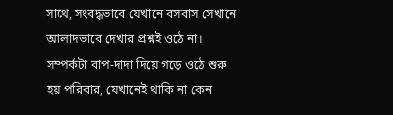সাথে, সংবদ্ধভাবে যেখানে বসবাস সেখানে আলাদভাবে দেখার প্রশ্নই ওঠে না। সম্পর্কটা বাপ-দাদা দিয়ে গড়ে ওঠে শুরু হয় পরিবার, যেখানেই থাকি না কেন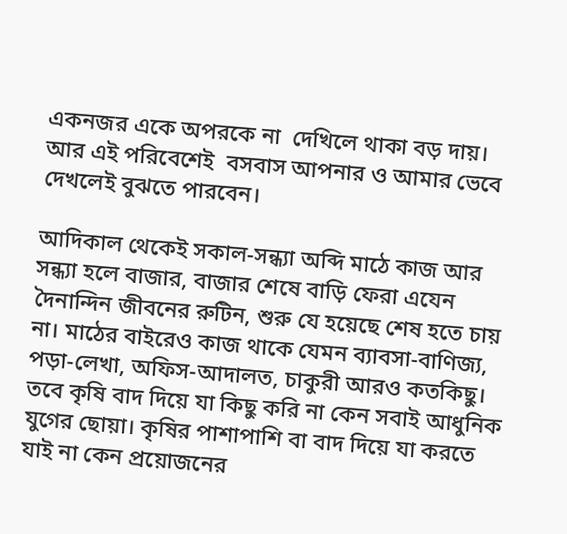একনজর একে অপরকে না  দেখিলে থাকা বড় দায়। আর এই পরিবেশেই  বসবাস আপনার ও আমার ভেবে দেখলেই বুঝতে পারবেন।

আদিকাল থেকেই সকাল-সন্ধ্যা অব্দি মাঠে কাজ আর সন্ধ্যা হলে বাজার, বাজার শেষে বাড়ি ফেরা এযেন দৈনান্দিন জীবনের রুটিন, শুরু যে হয়েছে শেষ হতে চায় না। মাঠের বাইরেও কাজ থাকে যেমন ব্যাবসা-বাণিজ্য, পড়া-লেখা, অফিস-আদালত, চাকুরী আরও কতকিছু। তবে কৃষি বাদ দিয়ে যা কিছু করি না কেন সবাই আধুনিক যুগের ছোয়া। কৃষির পাশাপাশি বা বাদ দিয়ে যা করতে যাই না কেন প্রয়োজনের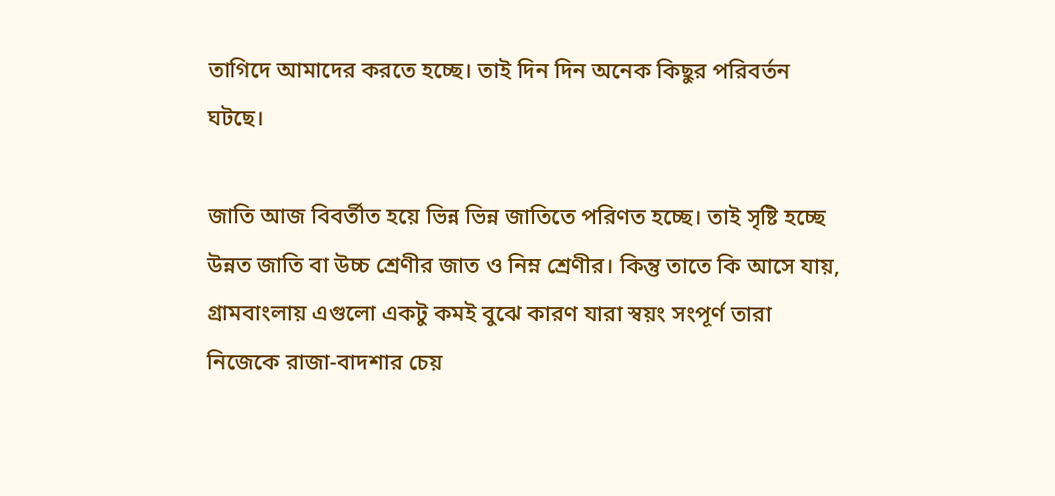তাগিদে আমাদের করতে হচ্ছে। তাই দিন দিন অনেক কিছুর পরিবর্তন ঘটছে।

জাতি আজ বিবর্তীত হয়ে ভিন্ন ভিন্ন জাতিতে পরিণত হচ্ছে। তাই সৃষ্টি হচ্ছে উন্নত জাতি বা উচ্চ শ্রেণীর জাত ও নিম্ন শ্রেণীর। কিন্তু তাতে কি আসে যায়, গ্রামবাংলায় এগুলো একটু কমই বুঝে কারণ যারা স্বয়ং সংপূর্ণ তারা নিজেকে রাজা-বাদশার চেয়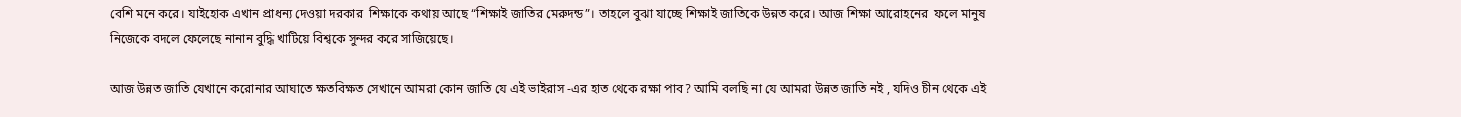বেশি মনে করে। যাইহোক এখান প্রাধন্য দেওয়া দরকার  শিক্ষাকে কথায় আছে “শিক্ষাই জাতির মেরুদন্ড”। তাহলে বুঝা যাচ্ছে শিক্ষাই জাতিকে উন্নত করে। আজ শিক্ষা আরোহনের  ফলে মানুষ নিজেকে বদলে ফেলেছে নানান বুদ্ধি খাটিয়ে বিশ্বকে সুন্দর করে সাজিয়েছে।

আজ উন্নত জাতি যেখানে করোনার আঘাতে ক্ষতবিক্ষত সেখানে আমরা কোন জাতি যে এই ভাইরাস -এর হাত থেকে রক্ষা পাব? আমি বলছি না যে আমরা উন্নত জাতি নই , যদিও চীন থেকে এই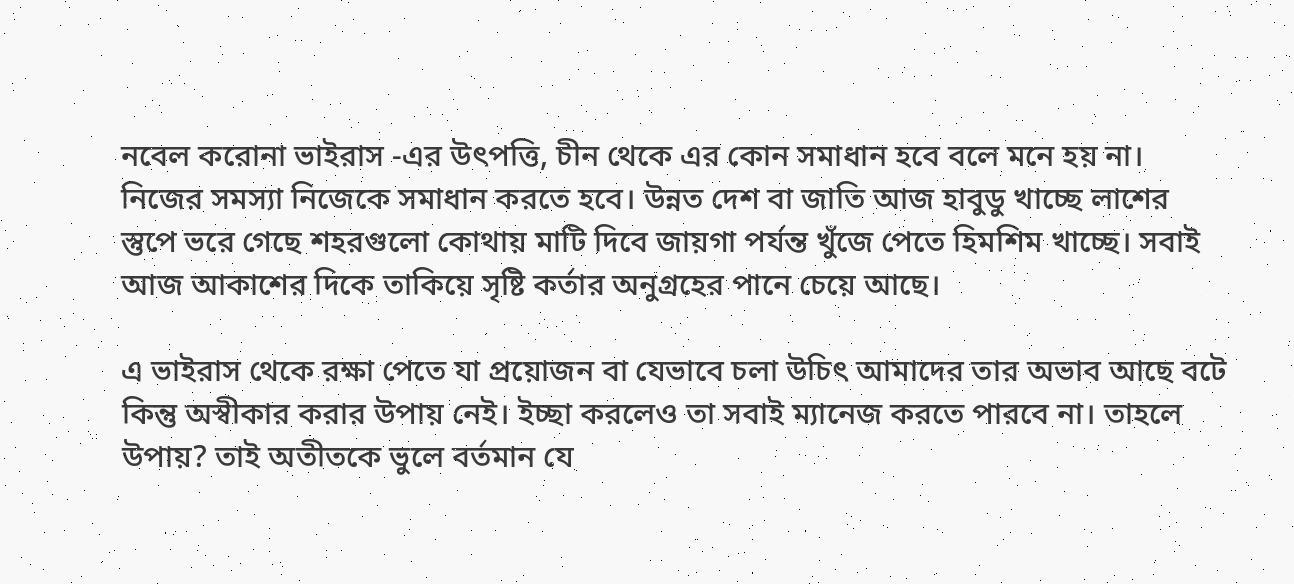নবেল করোনা ভাইরাস -এর উৎপত্তি, চীন থেকে এর কোন সমাধান হবে বলে মনে হয় না। নিজের সমস্যা নিজেকে সমাধান করতে হবে। উন্নত দেশ বা জাতি আজ হাবুডু খাচ্ছে লাশের স্তুপে ভরে গেছে শহরগুলো কোথায় মাটি দিবে জায়গা পর্যন্ত খুঁজে পেতে হিমশিম খাচ্ছে। সবাই আজ আকাশের দিকে তাকিয়ে সৃষ্টি কর্তার অনুগ্রহের পানে চেয়ে আছে।

এ ভাইরাস থেকে রক্ষা পেতে যা প্রয়োজন বা যেভাবে চলা উচিৎ আমাদের তার অভাব আছে বটে কিন্তু অস্বীকার করার উপায় নেই। ইচ্ছা করলেও তা সবাই ম্যানেজ করতে পারবে না। তাহলে উপায়? তাই অতীতকে ভুলে বর্তমান যে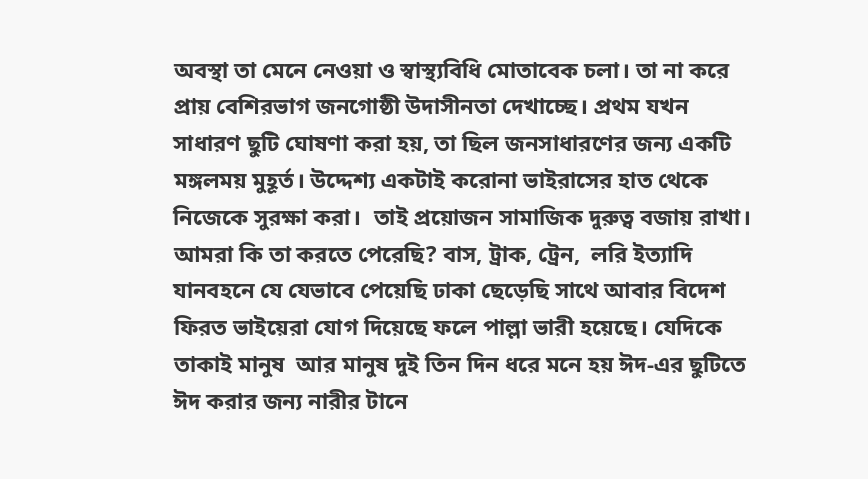অবস্থা তা মেনে নেওয়া ও স্বাস্থ্যবিধি মোতাবেক চলা। তা না করে প্রায় বেশিরভাগ জনগোষ্ঠী উদাসীনতা দেখাচ্ছে। প্রথম যখন সাধারণ ছুটি ঘোষণা করা হয়, তা ছিল জনসাধারণের জন্য একটি মঙ্গলময় মুহূর্ত। উদ্দেশ্য একটাই করোনা ভাইরাসের হাত থেকে নিজেকে সুরক্ষা করা।  তাই প্রয়োজন সামাজিক দুরুত্ব বজায় রাখা। আমরা কি তা করতে পেরেছি? বাস, ট্রাক, ট্রেন,  লরি ইত্যাদি যানবহনে যে যেভাবে পেয়েছি ঢাকা ছেড়েছি সাথে আবার বিদেশ ফিরত ভাইয়েরা যোগ দিয়েছে ফলে পাল্লা ভারী হয়েছে। যেদিকে তাকাই মানুষ  আর মানুষ দুই তিন দিন ধরে মনে হয় ঈদ-এর ছুটিতে ঈদ করার জন্য নারীর টানে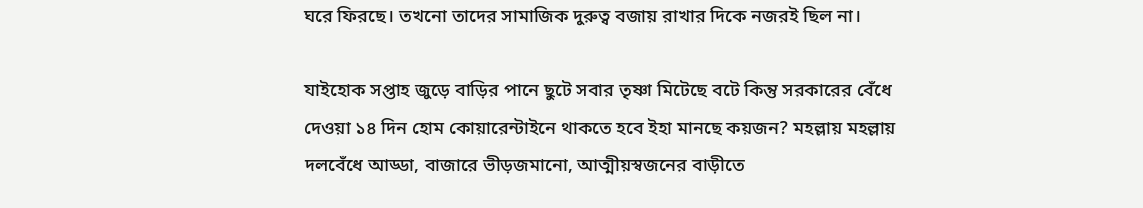ঘরে ফিরছে। তখনো তাদের সামাজিক দুরুত্ব বজায় রাখার দিকে নজরই ছিল না।

যাইহোক সপ্তাহ জুড়ে বাড়ির পানে ছুটে সবার তৃষ্ণা মিটেছে বটে কিন্তু সরকারের বেঁধে দেওয়া ১৪ দিন হোম কোয়ারেন্টাইনে থাকতে হবে ইহা মানছে কয়জন? মহল্লায় মহল্লায় দলবেঁধে আড্ডা, বাজারে ভীড়জমানো, আত্মীয়স্বজনের বাড়ীতে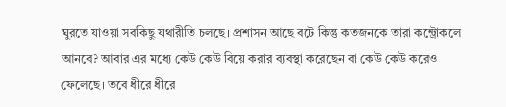ঘুরতে যাওয়া সবকিছু যথারীতি চলছে। প্রশাসন আছে বটে কিন্তু কতজনকে তারা কন্ট্রোকলে আনবে? আবার এর মধ্যে কেউ কেউ বিয়ে করার ব্যবস্থা করেছেন বা কেউ কেউ করেও ফেলেছে। তবে ধীরে ধীরে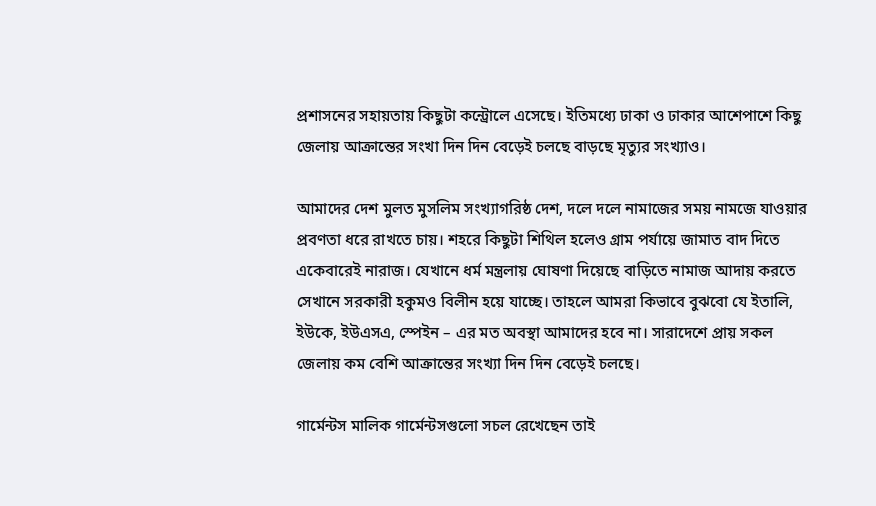প্রশাসনের সহায়তায় কিছুটা কন্ট্রোলে এসেছে। ইতিমধ্যে ঢাকা ও ঢাকার আশেপাশে কিছু জেলায় আক্রান্তের সংখা দিন দিন বেড়েই চলছে বাড়ছে মৃত্যুর সংখ্যাও।

আমাদের দেশ মুলত মুসলিম সংখ্যাগরিষ্ঠ দেশ, দলে দলে নামাজের সময় নামজে যাওয়ার প্রবণতা ধরে রাখতে চায়। শহরে কিছুটা শিথিল হলেও গ্রাম পর্যায়ে জামাত বাদ দিতে একেবারেই নারাজ। যেখানে ধর্ম মন্ত্রলায় ঘোষণা দিয়েছে বাড়িতে নামাজ আদায় করতে সেখানে সরকারী হকুমও বিলীন হয়ে যাচ্ছে। তাহলে আমরা কিভাবে বুঝবো যে ইতালি, ইউকে, ইউএসএ, স্পেইন – এর মত অবস্থা আমাদের হবে না। সারাদেশে প্রায় সকল জেলায় কম বেশি আক্রান্তের সংখ্যা দিন দিন বেড়েই চলছে।

গার্মেন্টস মালিক গার্মেন্টসগুলো সচল রেখেছেন তাই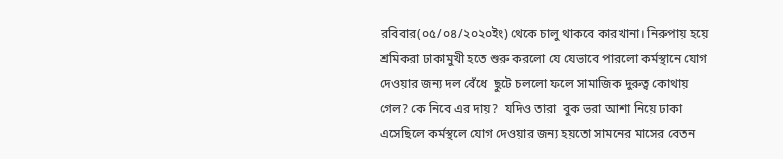রবিবার(০৫/০৪/২০২০ইং) থেকে চালু থাকবে কারখানা। নিরুপায় হয়ে শ্রমিকরা ঢাকামুখী হতে শুরু করলো যে যেভাবে পারলো কর্মস্থানে যোগ দেওয়ার জন্য দল বেঁধে  ছুটে চললো ফলে সামাজিক দুরুত্ব কোথায় গেল? কে নিবে এর দায়?  যদিও তারা  বুক ভরা আশা নিয়ে ঢাকা এসেছিলে কর্মস্থলে যোগ দেওয়ার জন্য হয়তো সামনের মাসের বেতন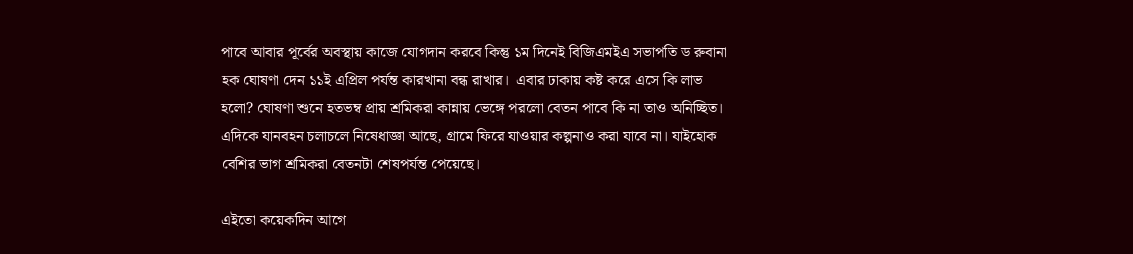পাবে আবার পূর্বের অবস্থায় কাজে যোগদান করবে কিন্তু ১ম দিনেই বিজিএমইএ সভাপতি ড রুবানা হক ঘোষণা দেন ১১ই এপ্রিল পর্যন্ত কারখানা বন্ধ রাখার।  এবার ঢাকায় কষ্ট করে এসে কি লাভ হলো? ঘোষণা শুনে হতভম্ব প্রায় শ্রমিকরা কান্নায় ভেঙ্গে পরলো বেতন পাবে কি না তাও অনিচ্ছিত। এদিকে যানবহন চলাচলে নিষেধাজ্ঞা আছে, গ্রামে ফিরে যাওয়ার কল্পনাও করা যাবে না। যাইহোক বেশির ভাগ শ্রমিকরা বেতনটা শেষপর্যন্ত পেয়েছে।

এইতো কয়েকদিন আগে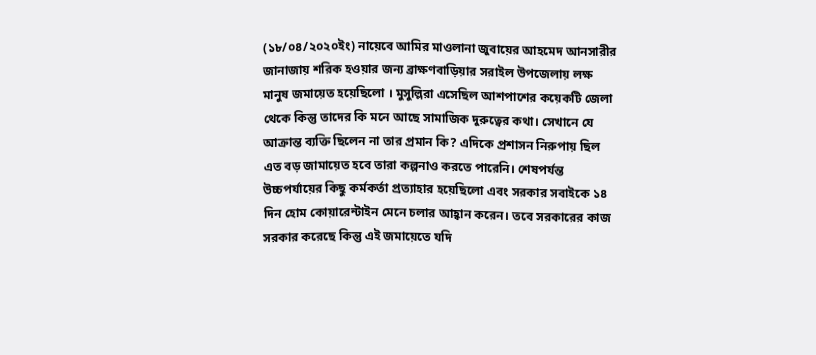(১৮/০৪/২০২০ইং) নায়েবে আমির মাওলানা জুবায়ের আহমেদ আনসারীর জানাজায় শরিক হওয়ার জন্য ব্রাক্ষণবাড়িয়ার সরাইল উপজেলায় লক্ষ মানুষ জমায়েত হয়েছিলো । মুসুল্লিরা এসেছিল আশপাশের কয়েকটি জেলা থেকে কিন্তু তাদের কি মনে আছে সামাজিক দুরুত্বের কথা। সেখানে যে আক্রান্ত ব্যক্তি ছিলেন না তার প্রমান কি? এদিকে প্রশাসন নিরুপায় ছিল এত বড় জামায়েত হবে তারা কল্পনাও করতে পারেনি। শেষপর্যন্ত উচ্চপর্যায়ের কিছু কর্মকর্তা প্রত্যাহার হয়েছিলো এবং সরকার সবাইকে ১৪ দিন হোম কোয়ারেন্টাইন মেনে চলার আহ্বান করেন। তবে সরকারের কাজ সরকার করেছে কিন্তু এই জমায়েতে যদি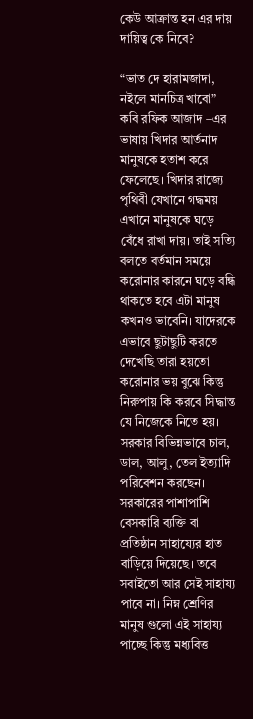কেউ আক্রান্ত হন এর দায় দায়িত্ব কে নিবে?

“ভাত দে হারামজাদা, নইলে মানচিত্র খাবো” কবি রফিক আজাদ –এর ভাষায় খিদার আর্তনাদ মানুষকে হতাশ করে ফেলেছে। খিদার রাজ্যে পৃথিবী যেখানে গদ্ধময় এখানে মানুষকে ঘড়ে বেঁধে রাখা দায়। তাই সত্যি বলতে বর্তমান সময়ে করোনার কারনে ঘড়ে বন্ধি থাকতে হবে এটা মানুষ কখনও ভাবেনি। যাদেরকে এভাবে ছুটাছুটি করতে দেখেছি তারা হয়তো করোনার ভয় বুঝে কিন্তু নিরুপায় কি করবে সিদ্ধান্ত যে নিজেকে নিতে হয়। সরকার বিভিন্নভাবে চাল, ডাল, আলু, তেল ইত্যাদি পরিবেশন করছেন। সরকারের পাশাপাশি বেসকারি ব্যক্তি বা প্রতিষ্ঠান সাহায্যের হাত বাড়িয়ে দিয়েছে। তবে সবাইতো আর সেই সাহায্য পাবে না। নিম্ন শ্রেণির মানুষ গুলো এই সাহায্য পাচ্ছে কিন্তু মধ্যবিত্ত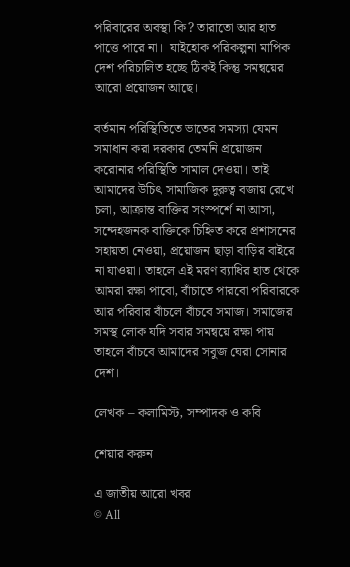পরিবারের অবস্থা কি? তারাতো আর হাত পাত্তে পারে না।  যাইহোক পরিকল্পনা মাপিক দেশ পরিচালিত হচ্ছে ঠিকই কিন্তু সমন্বয়ের আরো প্রয়োজন আছে।

বর্তমান পরিস্থিতিতে ভাতের সমস্যা যেমন সমাধান করা দরকার তেমনি প্রয়োজন করোনার পরিস্থিতি সামাল দেওয়া। তাই আমাদের উচিৎ সামাজিক দুরুত্ব বজায় রেখে চলা, আক্রান্ত বাক্তির সংস্পর্শে না আসা, সন্দেহজনক বাক্তিকে চিহ্নিত করে প্রশাসনের সহায়তা নেওয়া, প্রয়োজন ছাড়া বাড়ির বাইরে না যাওয়া। তাহলে এই মরণ ব্যাধির হাত থেকে আমরা রক্ষা পাবো, বাঁচাতে পারবো পরিবারকে আর পরিবার বাঁচলে বাঁচবে সমাজ। সমাজের সমস্থ লোক যদি সবার সমন্বয়ে রক্ষা পায় তাহলে বাঁচবে আমাদের সবুজ ঘেরা সোনার দেশ।

লেখক – কলামিস্ট, সম্পাদক ও কবি

শেয়ার করুন

এ জাতীয় আরো খবর
© All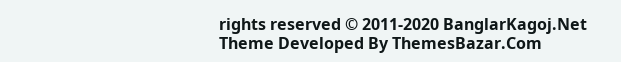rights reserved © 2011-2020 BanglarKagoj.Net
Theme Developed By ThemesBazar.Com